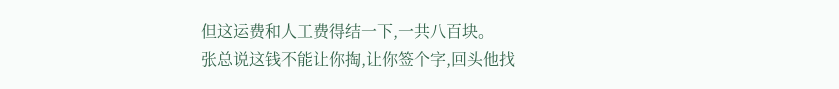但这运费和人工费得结一下,一共八百块。
张总说这钱不能让你掏,让你签个字,回头他找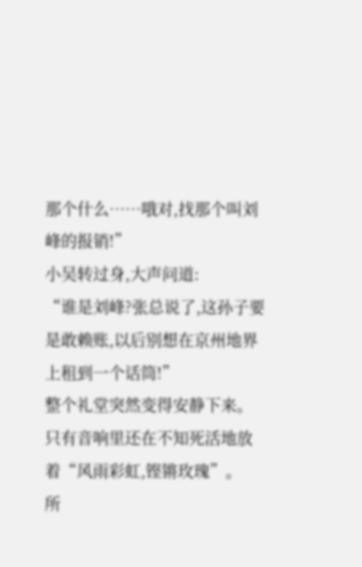那个什么……哦对,找那个叫刘峰的报销!”
小吴转过身,大声问道:
“谁是刘峰?张总说了,这孙子要是敢赖账,以后别想在京州地界上租到一个话筒!”
整个礼堂突然变得安静下来。
只有音响里还在不知死活地放着“风雨彩虹,铿锵玫瑰”。
所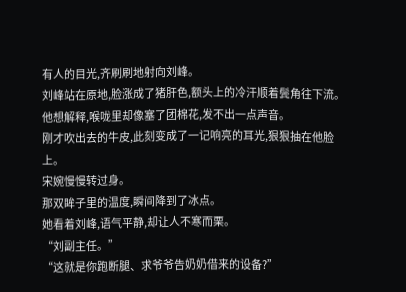有人的目光,齐刷刷地射向刘峰。
刘峰站在原地,脸涨成了猪肝色,额头上的冷汗顺着鬓角往下流。
他想解释,喉咙里却像塞了团棉花,发不出一点声音。
刚才吹出去的牛皮,此刻变成了一记响亮的耳光,狠狠抽在他脸上。
宋婉慢慢转过身。
那双眸子里的温度,瞬间降到了冰点。
她看着刘峰,语气平静,却让人不寒而栗。
“刘副主任。”
“这就是你跑断腿、求爷爷告奶奶借来的设备?”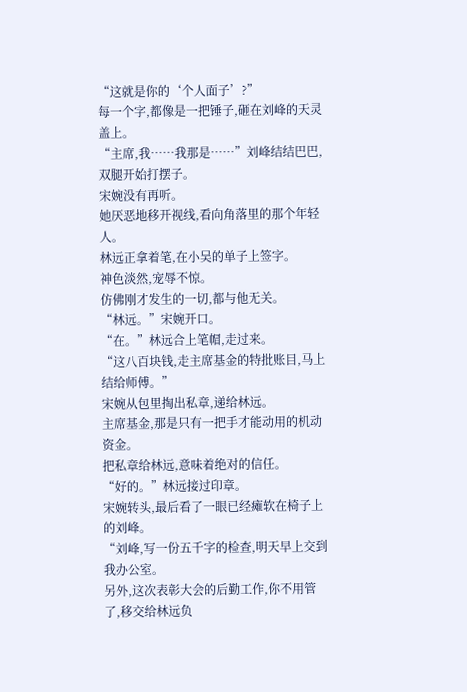“这就是你的‘个人面子’?”
每一个字,都像是一把锤子,砸在刘峰的天灵盖上。
“主席,我……我那是……”刘峰结结巴巴,双腿开始打摆子。
宋婉没有再听。
她厌恶地移开视线,看向角落里的那个年轻人。
林远正拿着笔,在小吴的单子上签字。
神色淡然,宠辱不惊。
仿佛刚才发生的一切,都与他无关。
“林远。”宋婉开口。
“在。”林远合上笔帽,走过来。
“这八百块钱,走主席基金的特批账目,马上结给师傅。”
宋婉从包里掏出私章,递给林远。
主席基金,那是只有一把手才能动用的机动资金。
把私章给林远,意味着绝对的信任。
“好的。”林远接过印章。
宋婉转头,最后看了一眼已经瘫软在椅子上的刘峰。
“刘峰,写一份五千字的检查,明天早上交到我办公室。
另外,这次表彰大会的后勤工作,你不用管了,移交给林远负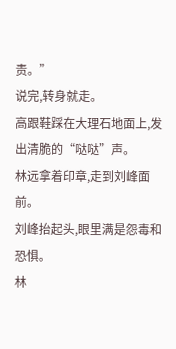责。”
说完,转身就走。
高跟鞋踩在大理石地面上,发出清脆的“哒哒”声。
林远拿着印章,走到刘峰面前。
刘峰抬起头,眼里满是怨毒和恐惧。
林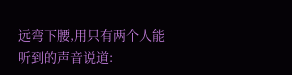远弯下腰,用只有两个人能听到的声音说道: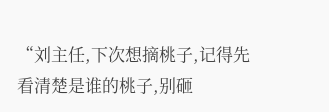“刘主任,下次想摘桃子,记得先看清楚是谁的桃子,别砸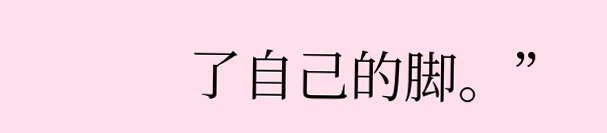了自己的脚。”